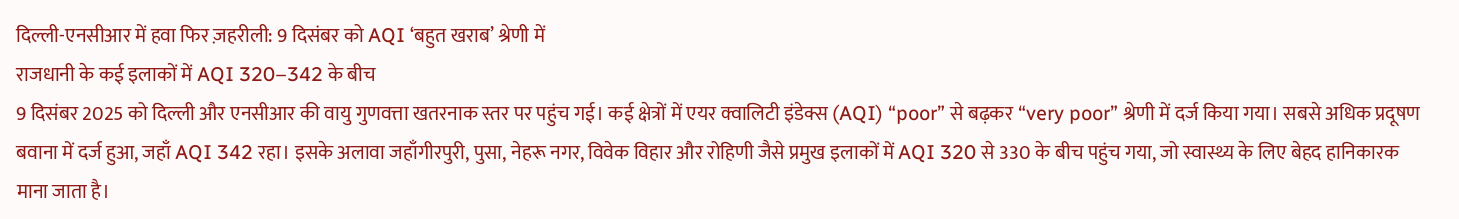दिल्ली-एनसीआर में हवा फिर ज़हरीली: 9 दिसंबर को AQI ‘बहुत खराब’ श्रेणी में
राजधानी के कई इलाकों में AQI 320–342 के बीच
9 दिसंबर 2025 को दिल्ली और एनसीआर की वायु गुणवत्ता खतरनाक स्तर पर पहुंच गई। कई क्षेत्रों में एयर क्वालिटी इंडेक्स (AQI) “poor” से बढ़कर “very poor” श्रेणी में दर्ज किया गया। सबसे अधिक प्रदूषण बवाना में दर्ज हुआ, जहाँ AQI 342 रहा। इसके अलावा जहाँगीरपुरी, पुसा, नेहरू नगर, विवेक विहार और रोहिणी जैसे प्रमुख इलाकों में AQI 320 से 330 के बीच पहुंच गया, जो स्वास्थ्य के लिए बेहद हानिकारक माना जाता है।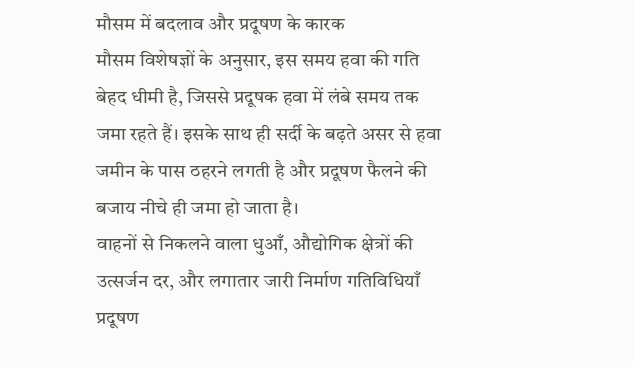मौसम में बदलाव और प्रदूषण के कारक
मौसम विशेषज्ञों के अनुसार, इस समय हवा की गति बेहद धीमी है, जिससे प्रदूषक हवा में लंबे समय तक जमा रहते हैं। इसके साथ ही सर्दी के बढ़ते असर से हवा जमीन के पास ठहरने लगती है और प्रदूषण फैलने की बजाय नीचे ही जमा हो जाता है।
वाहनों से निकलने वाला धुआँ, औद्योगिक क्षेत्रों की उत्सर्जन दर, और लगातार जारी निर्माण गतिविधियाँ प्रदूषण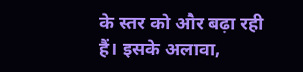के स्तर को और बढ़ा रही हैं। इसके अलावा,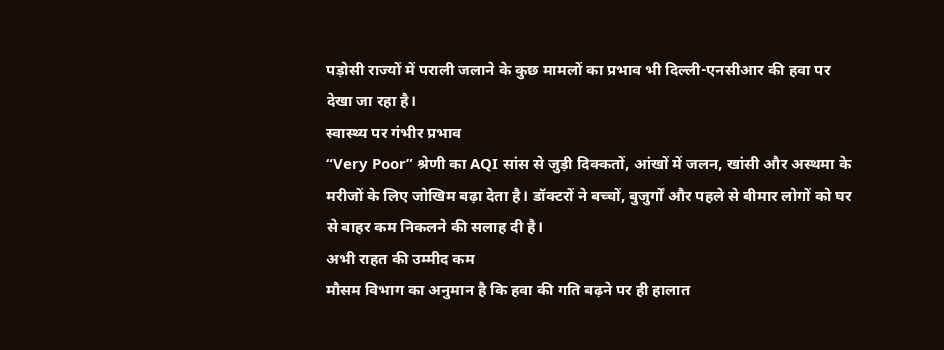पड़ोसी राज्यों में पराली जलाने के कुछ मामलों का प्रभाव भी दिल्ली-एनसीआर की हवा पर देखा जा रहा है।
स्वास्थ्य पर गंभीर प्रभाव
“Very Poor” श्रेणी का AQI सांस से जुड़ी दिक्कतों, आंखों में जलन, खांसी और अस्थमा के मरीजों के लिए जोखिम बढ़ा देता है। डॉक्टरों ने बच्चों, बुजुर्गों और पहले से बीमार लोगों को घर से बाहर कम निकलने की सलाह दी है।
अभी राहत की उम्मीद कम
मौसम विभाग का अनुमान है कि हवा की गति बढ़ने पर ही हालात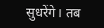सुधरेंगे। तब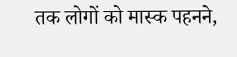तक लोगों को मास्क पहनने,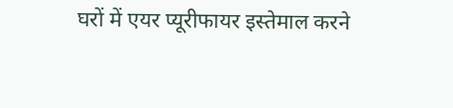घरों में एयर प्यूरीफायर इस्तेमाल करने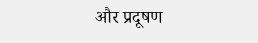और प्रदूषण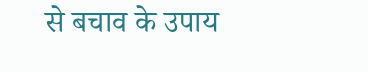से बचाव के उपाय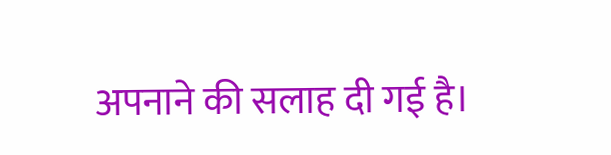अपनाने की सलाह दी गई है।